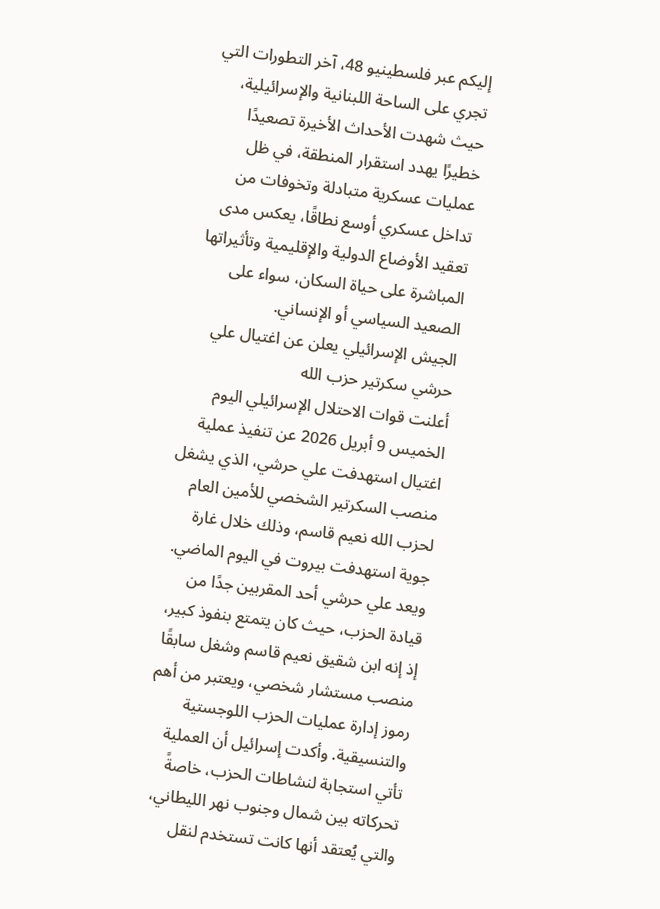إليكم عبر فلسطينيو 48، آخر التطورات التي تجري على الساحة اللبنانية والإسرائيلية، حيث شهدت الأحداث الأخيرة تصعيدًا خطيرًا يهدد استقرار المنطقة، في ظل عمليات عسكرية متبادلة وتخوفات من تداخل عسكري أوسع نطاقًا، يعكس مدى تعقيد الأوضاع الدولية والإقليمية وتأثيراتها المباشرة على حياة السكان، سواء على الصعيد السياسي أو الإنساني.
الجيش الإسرائيلي يعلن عن اغتيال علي حرشي سكرتير حزب الله
أعلنت قوات الاحتلال الإسرائيلي اليوم الخميس 9 أبريل 2026 عن تنفيذ عملية اغتيال استهدفت علي حرشي، الذي يشغل منصب السكرتير الشخصي للأمين العام لحزب الله نعيم قاسم، وذلك خلال غارة جوية استهدفت بيروت في اليوم الماضي. ويعد علي حرشي أحد المقربين جدًا من قيادة الحزب، حيث كان يتمتع بنفوذ كبير، إذ إنه ابن شقيق نعيم قاسم وشغل سابقًا منصب مستشار شخصي، ويعتبر من أهم رموز إدارة عمليات الحزب اللوجستية والتنسيقية. وأكدت إسرائيل أن العملية تأتي استجابة لنشاطات الحزب، خاصةً تحركاته بين شمال وجنوب نهر الليطاني، والتي يُعتقد أنها كانت تستخدم لنقل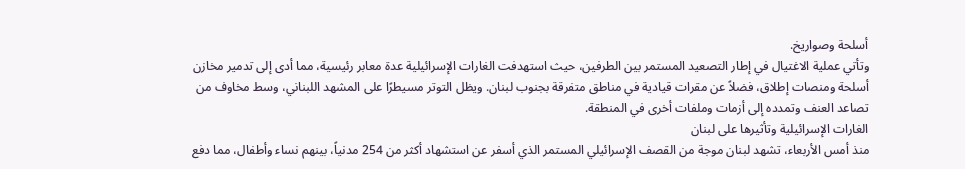أسلحة وصواريخ.
وتأتي عملية الاغتيال في إطار التصعيد المستمر بين الطرفين، حيث استهدفت الغارات الإسرائيلية عدة معابر رئيسية، مما أدى إلى تدمير مخازن أسلحة ومنصات إطلاق، فضلاً عن مقرات قيادية في مناطق متفرقة بجنوب لبنان. ويظل التوتر مسيطرًا على المشهد اللبناني، وسط مخاوف من تصاعد العنف وتمدده إلى أزمات وملفات أخرى في المنطقة.
الغارات الإسرائيلية وتأثيرها على لبنان
منذ أمس الأربعاء، تشهد لبنان موجة من القصف الإسرائيلي المستمر الذي أسفر عن استشهاد أكثر من 254 مدنياً، بينهم نساء وأطفال، مما دفع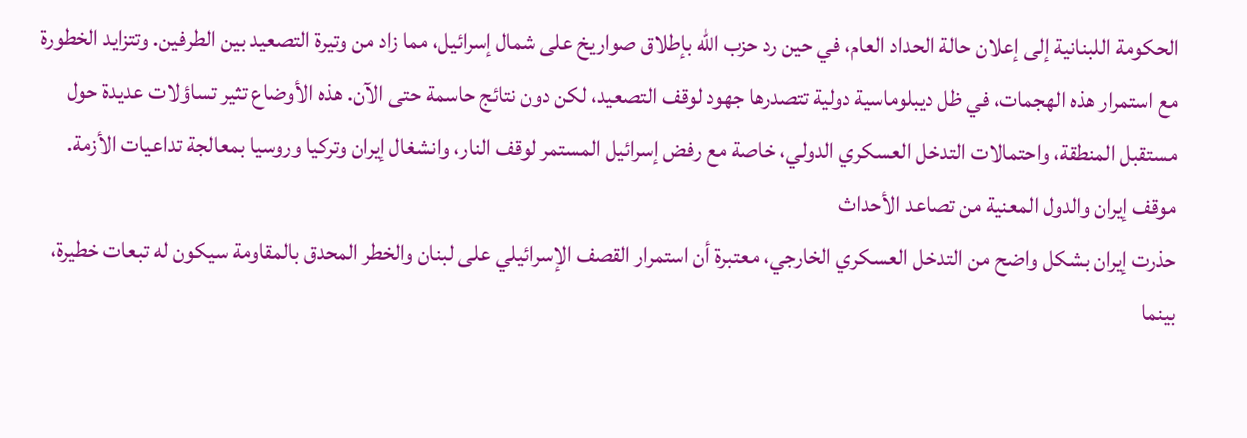الحكومة اللبنانية إلى إعلان حالة الحداد العام، في حين رد حزب الله بإطلاق صواريخ على شمال إسرائيل، مما زاد من وتيرة التصعيد بين الطرفين. وتتزايد الخطورة مع استمرار هذه الهجمات، في ظل ديبلوماسية دولية تتصدرها جهود لوقف التصعيد، لكن دون نتائج حاسمة حتى الآن. هذه الأوضاع تثير تساؤلات عديدة حول مستقبل المنطقة، واحتمالات التدخل العسكري الدولي، خاصة مع رفض إسرائيل المستمر لوقف النار، وانشغال إيران وتركيا وروسيا بمعالجة تداعيات الأزمة.
موقف إيران والدول المعنية من تصاعد الأحداث
حذرت إيران بشكل واضح من التدخل العسكري الخارجي، معتبرة أن استمرار القصف الإسرائيلي على لبنان والخطر المحدق بالمقاومة سيكون له تبعات خطيرة، بينما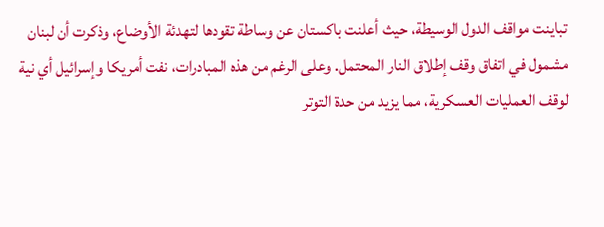تباينت مواقف الدول الوسيطة، حيث أعلنت باكستان عن وساطة تقودها لتهدئة الأوضاع، وذكرت أن لبنان مشمول في اتفاق وقف إطلاق النار المحتمل. وعلى الرغم من هذه المبادرات، نفت أمريكا وإسرائيل أي نية لوقف العمليات العسكرية، مما يزيد من حدة التوتر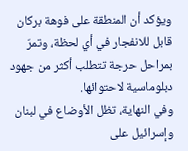ويؤكد أن المنطقة على فوهة بركان قابل للانفجار في أي لحظة، وتمرّ بمراحل حرجة تتطلب أكثر من جهود دبلوماسية لاحتوائها.
وفي النهاية، تظل الأوضاع في لبنان وإسرائيل على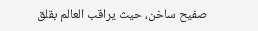صفيح ساخن، حيث يراقب العالم بقلق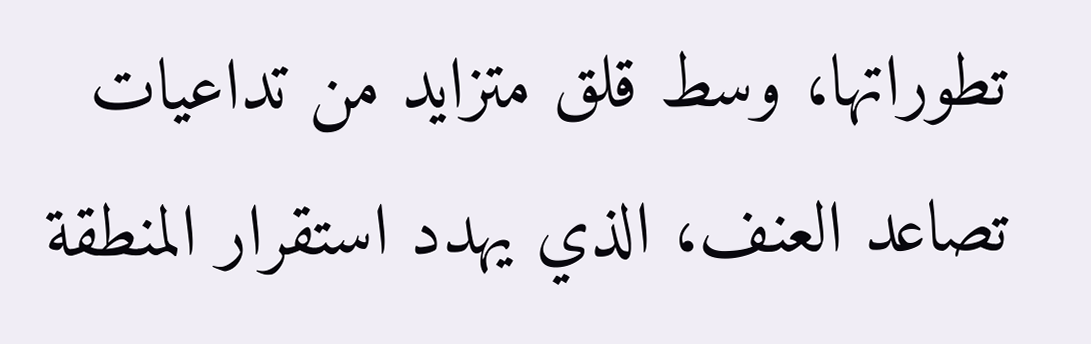تطوراتها، وسط قلق متزايد من تداعيات تصاعد العنف، الذي يهدد استقرار المنطقة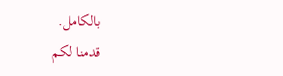بالكامل.
قدمنا لكم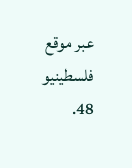عبر موقع فلسطينيو 48.